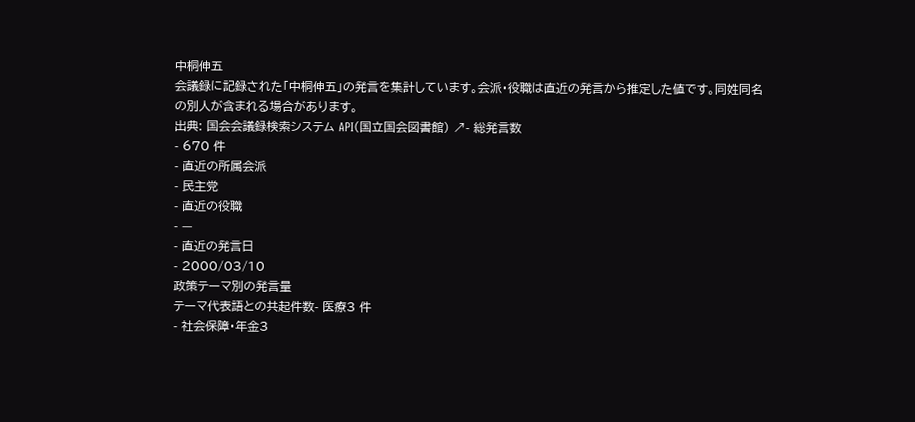中桐伸五
会議録に記録された「中桐伸五」の発言を集計しています。会派・役職は直近の発言から推定した値です。同姓同名の別人が含まれる場合があります。
出典: 国会会議録検索システム API(国立国会図書館) ↗- 総発言数
- 670 件
- 直近の所属会派
- 民主党
- 直近の役職
- —
- 直近の発言日
- 2000/03/10
政策テーマ別の発言量
テーマ代表語との共起件数- 医療3 件
- 社会保障・年金3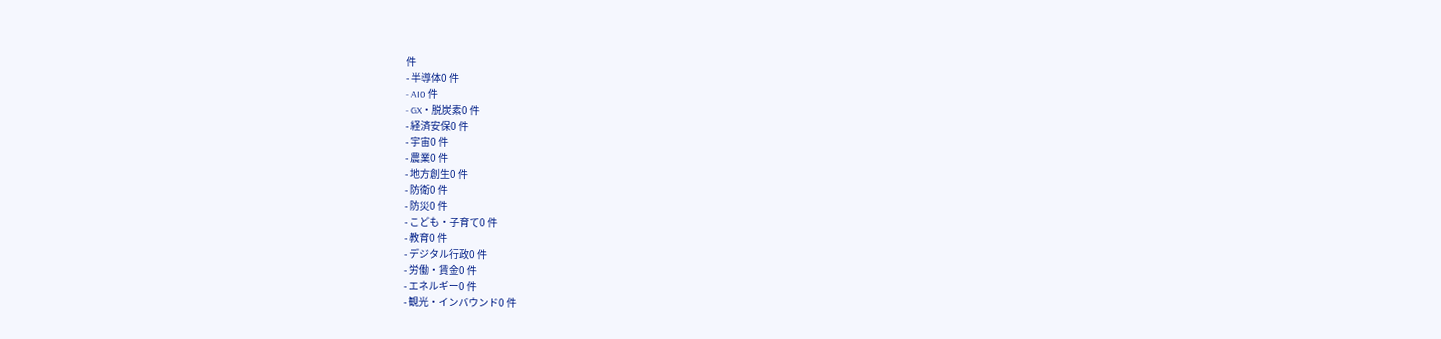件
- 半導体0 件
- AI0 件
- GX・脱炭素0 件
- 経済安保0 件
- 宇宙0 件
- 農業0 件
- 地方創生0 件
- 防衛0 件
- 防災0 件
- こども・子育て0 件
- 教育0 件
- デジタル行政0 件
- 労働・賃金0 件
- エネルギー0 件
- 観光・インバウンド0 件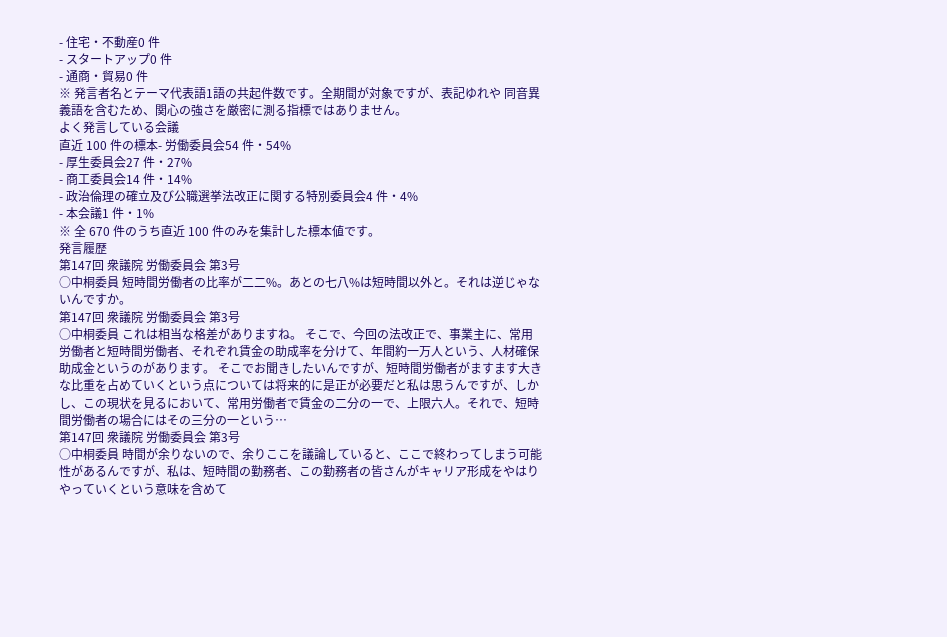- 住宅・不動産0 件
- スタートアップ0 件
- 通商・貿易0 件
※ 発言者名とテーマ代表語1語の共起件数です。全期間が対象ですが、表記ゆれや 同音異義語を含むため、関心の強さを厳密に測る指標ではありません。
よく発言している会議
直近 100 件の標本- 労働委員会54 件・54%
- 厚生委員会27 件・27%
- 商工委員会14 件・14%
- 政治倫理の確立及び公職選挙法改正に関する特別委員会4 件・4%
- 本会議1 件・1%
※ 全 670 件のうち直近 100 件のみを集計した標本値です。
発言履歴
第147回 衆議院 労働委員会 第3号
○中桐委員 短時間労働者の比率が二二%。あとの七八%は短時間以外と。それは逆じゃないんですか。
第147回 衆議院 労働委員会 第3号
○中桐委員 これは相当な格差がありますね。 そこで、今回の法改正で、事業主に、常用労働者と短時間労働者、それぞれ賃金の助成率を分けて、年間約一万人という、人材確保助成金というのがあります。 そこでお聞きしたいんですが、短時間労働者がますます大きな比重を占めていくという点については将来的に是正が必要だと私は思うんですが、しかし、この現状を見るにおいて、常用労働者で賃金の二分の一で、上限六人。それで、短時間労働者の場合にはその三分の一という…
第147回 衆議院 労働委員会 第3号
○中桐委員 時間が余りないので、余りここを議論していると、ここで終わってしまう可能性があるんですが、私は、短時間の勤務者、この勤務者の皆さんがキャリア形成をやはりやっていくという意味を含めて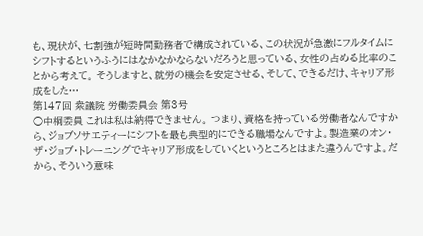も、現状が、七割強が短時間勤務者で構成されている、この状況が急激にフルタイムにシフトするというふうにはなかなかならないだろうと思っている、女性の占める比率のことから考えて。 そうしますと、就労の機会を安定させる、そして、できるだけ、キャリア形成をした…
第147回 衆議院 労働委員会 第3号
○中桐委員 これは私は納得できません。 つまり、資格を持っている労働者なんですから、ジョブソサエティーにシフトを最も典型的にできる職場なんですよ。製造業のオン・ザ・ジョブ・トレーニングでキャリア形成をしていくというところとはまた違うんですよ。だから、そういう意味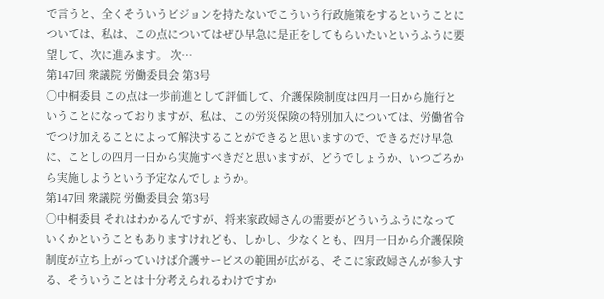で言うと、全くそういうビジョンを持たないでこういう行政施策をするということについては、私は、この点についてはぜひ早急に是正をしてもらいたいというふうに要望して、次に進みます。 次…
第147回 衆議院 労働委員会 第3号
○中桐委員 この点は一歩前進として評価して、介護保険制度は四月一日から施行ということになっておりますが、私は、この労災保険の特別加入については、労働省令でつけ加えることによって解決することができると思いますので、できるだけ早急に、ことしの四月一日から実施すべきだと思いますが、どうでしょうか、いつごろから実施しようという予定なんでしょうか。
第147回 衆議院 労働委員会 第3号
○中桐委員 それはわかるんですが、将来家政婦さんの需要がどういうふうになっていくかということもありますけれども、しかし、少なくとも、四月一日から介護保険制度が立ち上がっていけば介護サービスの範囲が広がる、そこに家政婦さんが参入する、そういうことは十分考えられるわけですか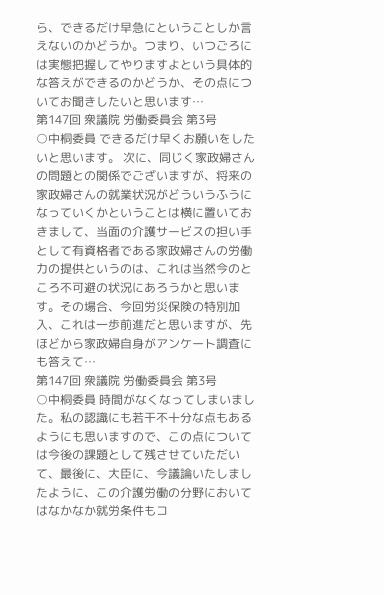ら、できるだけ早急にということしか言えないのかどうか。つまり、いつごろには実態把握してやりますよという具体的な答えができるのかどうか、その点についてお聞きしたいと思います…
第147回 衆議院 労働委員会 第3号
○中桐委員 できるだけ早くお願いをしたいと思います。 次に、同じく家政婦さんの問題との関係でございますが、将来の家政婦さんの就業状況がどういうふうになっていくかということは横に置いておきまして、当面の介護サービスの担い手として有資格者である家政婦さんの労働力の提供というのは、これは当然今のところ不可避の状況にあろうかと思います。その場合、今回労災保険の特別加入、これは一歩前進だと思いますが、先ほどから家政婦自身がアンケート調査にも答えて…
第147回 衆議院 労働委員会 第3号
○中桐委員 時間がなくなってしまいました。私の認識にも若干不十分な点もあるようにも思いますので、この点については今後の課題として残させていただいて、最後に、大臣に、今議論いたしましたように、この介護労働の分野においてはなかなか就労条件もコ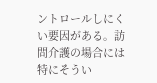ントロールしにくい要因がある。訪問介護の場合には特にそうい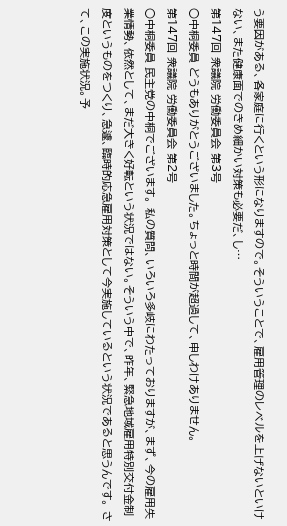う要因がある、各家庭に行くという形になりますので。そういうことで、雇用管理のレベルを上げないといけない、また健康面でのきめ細かい対策も必要だ、し…
第147回 衆議院 労働委員会 第3号
○中桐委員 どうもありがとうございました。ちょっと時間が超過して、申しわけありません。
第147回 衆議院 労働委員会 第2号
○中桐委員 民主党の中桐でございます。 私の質問、いろいろ多岐にわたっておりますが、まず、今の雇用失業情勢、依然として、まだ大きく好転という状況ではない。そういう中で、昨年、緊急地域雇用特別交付金制度というものをつくり、急遽、臨時的応急雇用対策として今実施しているという状況であると思うんです。 さて、この実施状況。予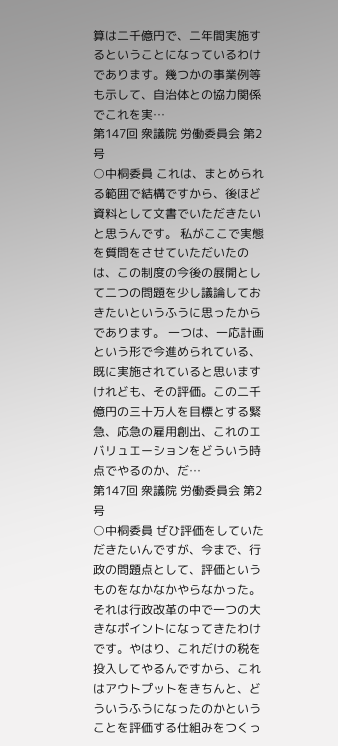算は二千億円で、二年間実施するということになっているわけであります。幾つかの事業例等も示して、自治体との協力関係でこれを実…
第147回 衆議院 労働委員会 第2号
○中桐委員 これは、まとめられる範囲で結構ですから、後ほど資料として文書でいただきたいと思うんです。 私がここで実態を質問をさせていただいたのは、この制度の今後の展開として二つの問題を少し議論しておきたいというふうに思ったからであります。 一つは、一応計画という形で今進められている、既に実施されていると思いますけれども、その評価。この二千億円の三十万人を目標とする緊急、応急の雇用創出、これのエバリュエーションをどういう時点でやるのか、だ…
第147回 衆議院 労働委員会 第2号
○中桐委員 ぜひ評価をしていただきたいんですが、今まで、行政の問題点として、評価というものをなかなかやらなかった。それは行政改革の中で一つの大きなポイントになってきたわけです。やはり、これだけの税を投入してやるんですから、これはアウトプットをきちんと、どういうふうになったのかということを評価する仕組みをつくっ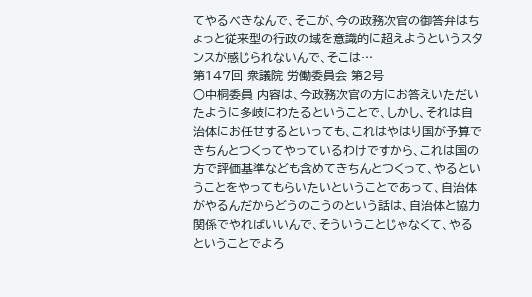てやるべきなんで、そこが、今の政務次官の御答弁はちょっと従来型の行政の域を意識的に超えようというスタンスが感じられないんで、そこは…
第147回 衆議院 労働委員会 第2号
○中桐委員 内容は、今政務次官の方にお答えいただいたように多岐にわたるということで、しかし、それは自治体にお任せするといっても、これはやはり国が予算できちんとつくってやっているわけですから、これは国の方で評価基準なども含めてきちんとつくって、やるということをやってもらいたいということであって、自治体がやるんだからどうのこうのという話は、自治体と協力関係でやればいいんで、そういうことじゃなくて、やるということでよろ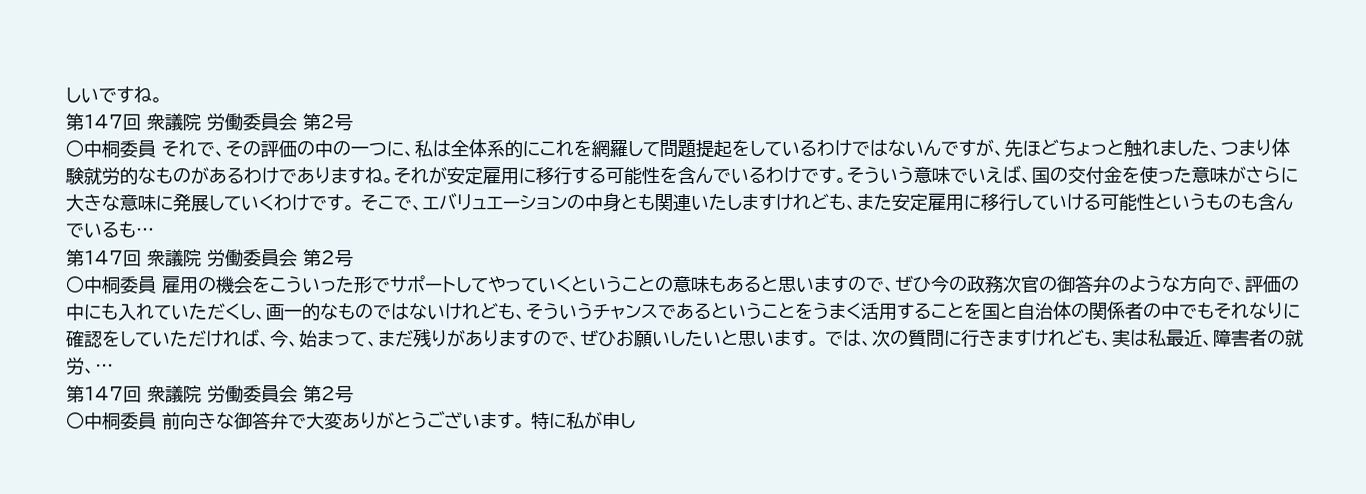しいですね。
第147回 衆議院 労働委員会 第2号
○中桐委員 それで、その評価の中の一つに、私は全体系的にこれを網羅して問題提起をしているわけではないんですが、先ほどちょっと触れました、つまり体験就労的なものがあるわけでありますね。それが安定雇用に移行する可能性を含んでいるわけです。そういう意味でいえば、国の交付金を使った意味がさらに大きな意味に発展していくわけです。 そこで、エバリュエーションの中身とも関連いたしますけれども、また安定雇用に移行していける可能性というものも含んでいるも…
第147回 衆議院 労働委員会 第2号
○中桐委員 雇用の機会をこういった形でサポートしてやっていくということの意味もあると思いますので、ぜひ今の政務次官の御答弁のような方向で、評価の中にも入れていただくし、画一的なものではないけれども、そういうチャンスであるということをうまく活用することを国と自治体の関係者の中でもそれなりに確認をしていただければ、今、始まって、まだ残りがありますので、ぜひお願いしたいと思います。 では、次の質問に行きますけれども、実は私最近、障害者の就労、…
第147回 衆議院 労働委員会 第2号
○中桐委員 前向きな御答弁で大変ありがとうございます。 特に私が申し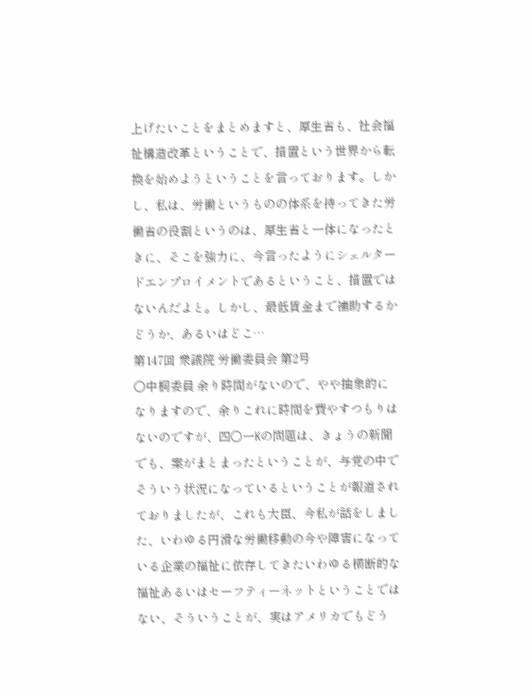上げたいことをまとめますと、厚生省も、社会福祉構造改革ということで、措置という世界から転換を始めようということを言っております。しかし、私は、労働というものの体系を持ってきた労働省の役割というのは、厚生省と一体になったときに、そこを強力に、今言ったようにシェルタードエンプロイメントであるということ、措置ではないんだよと。しかし、最低賃金まで補助するかどうか、あるいはどこ…
第147回 衆議院 労働委員会 第2号
○中桐委員 余り時間がないので、やや抽象的になりますので、余りこれに時間を費やすつもりはないのですが、四〇一Kの問題は、きょうの新聞でも、案がまとまったということが、与党の中でそういう状況になっているということが報道されておりましたが、これも大臣、今私が話をしました、いわゆる円滑な労働移動の今や障害になっている企業の福祉に依存してきたいわゆる横断的な福祉あるいはセーフティーネットということではない、そういうことが、実はアメリカでもどう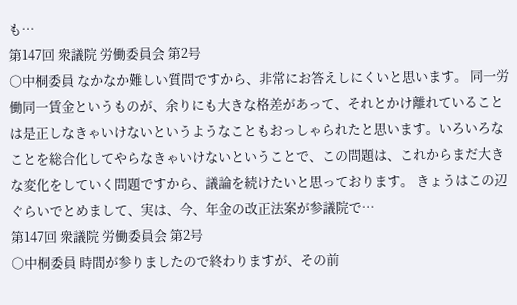も…
第147回 衆議院 労働委員会 第2号
○中桐委員 なかなか難しい質問ですから、非常にお答えしにくいと思います。 同一労働同一賃金というものが、余りにも大きな格差があって、それとかけ離れていることは是正しなきゃいけないというようなこともおっしゃられたと思います。いろいろなことを総合化してやらなきゃいけないということで、この問題は、これからまだ大きな変化をしていく問題ですから、議論を続けたいと思っております。 きょうはこの辺ぐらいでとめまして、実は、今、年金の改正法案が参議院で…
第147回 衆議院 労働委員会 第2号
○中桐委員 時間が参りましたので終わりますが、その前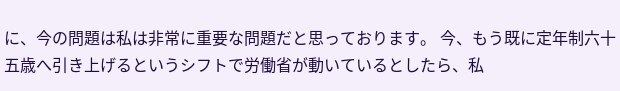に、今の問題は私は非常に重要な問題だと思っております。 今、もう既に定年制六十五歳へ引き上げるというシフトで労働省が動いているとしたら、私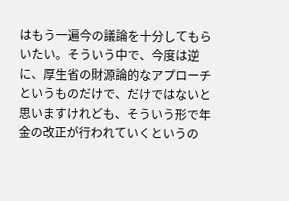はもう一遍今の議論を十分してもらいたい。そういう中で、今度は逆に、厚生省の財源論的なアプローチというものだけで、だけではないと思いますけれども、そういう形で年金の改正が行われていくというの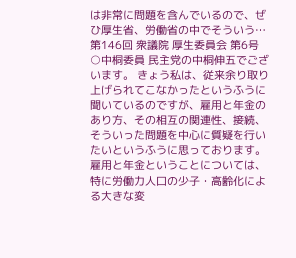は非常に問題を含んでいるので、ぜひ厚生省、労働省の中でそういう…
第146回 衆議院 厚生委員会 第6号
○中桐委員 民主党の中桐伸五でございます。 きょう私は、従来余り取り上げられてこなかったというふうに聞いているのですが、雇用と年金のあり方、その相互の関連性、接続、そういった問題を中心に質疑を行いたいというふうに思っております。 雇用と年金ということについては、特に労働力人口の少子・高齢化による大きな変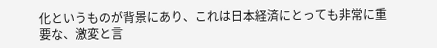化というものが背景にあり、これは日本経済にとっても非常に重要な、激変と言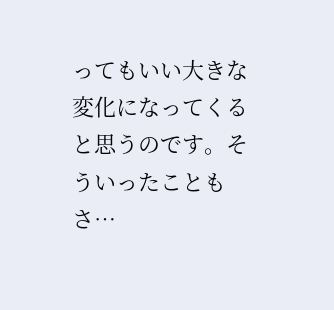ってもいい大きな変化になってくると思うのです。そういったこともさ…